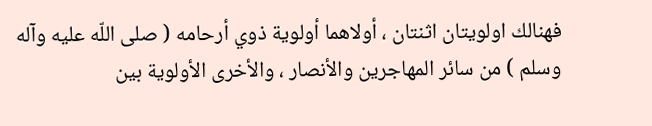فهنالك اولويتان اثنتان ، أولاهما أولوية ذوي أرحامه ( صلى اللّه عليه وآله وسلم ) من سائر المهاجرين والأنصار ، والأخرى الأولوية بين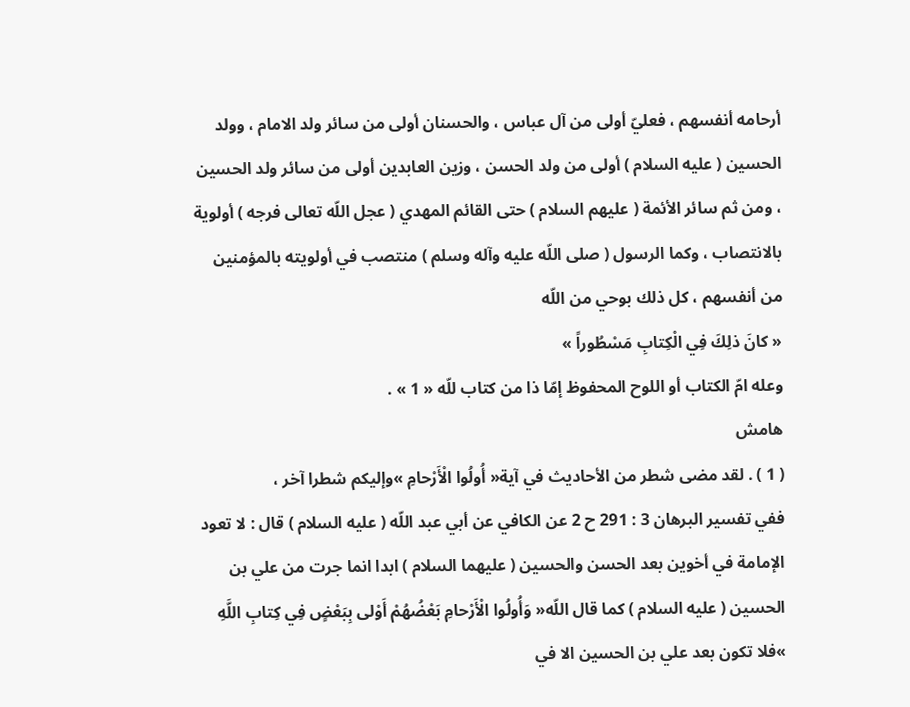أرحامه أنفسهم ، فعليّ أولى من آل عباس ، والحسنان أولى من سائر ولد الامام ، وولد الحسين ( عليه السلام ) أولى من ولد الحسن ، وزين العابدين أولى من سائر ولد الحسين ، ومن ثم سائر الأئمة ( عليهم السلام ) حتى القائم المهدي ( عجل اللّه تعالى فرجه ) أولوية بالانتصاب ، وكما الرسول ( صلى اللّه عليه وآله وسلم ) منتصب في أولويته بالمؤمنين من أنفسهم ، كل ذلك بوحي من اللّه
« كانَ ذلِكَ فِي الْكِتابِ مَسْطُوراً »
وعله امّ الكتاب أو اللوح المحفوظ إمّا ذا من كتاب للّه « 1 » .
هامش
( 1 ) . لقد مضى شطر من الأحاديث في آية« أُولُوا الْأَرْحامِ »وإليكم شطرا آخر ،
ففي تفسير البرهان 3 : 291 ح 2 عن الكافي عن أبي عبد اللّه ( عليه السلام ) قال : لا تعود الإمامة في أخوين بعد الحسن والحسين ( عليهما السلام ) ابدا انما جرت من علي بن الحسين ( عليه السلام ) كما قال اللّه« وَأُولُوا الْأَرْحامِ بَعْضُهُمْ أَوْلى بِبَعْضٍ فِي كِتابِ اللَّهِ »فلا تكون بعد علي بن الحسين الا في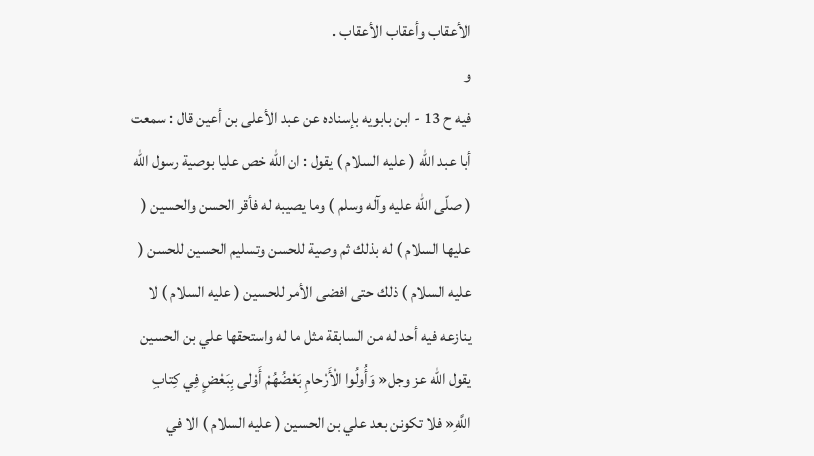الأعقاب وأعقاب الأعقاب .
و
فيه ح 13 - ابن بابويه بإسناده عن عبد الأعلى بن أعين قال : سمعت أبا عبد اللّه ( عليه السلام ) يقول : ان اللّه خص عليا بوصية رسول اللّه ( صلّى اللّه عليه وآله وسلم ) وما يصيبه له فأقر الحسن والحسين ( عليها السلام ) له بذلك ثم وصية للحسن وتسليم الحسين للحسن ( عليه السلام ) ذلك حتى افضى الأمر للحسين ( عليه السلام ) لا ينازعه فيه أحد له من السابقة مثل ما له واستحقها علي بن الحسين يقول اللّه عز وجل« وَأُولُوا الْأَرْحامِ بَعْضُهُمْ أَوْلى بِبَعْضٍ فِي كِتابِ اللَّهِ« فلا تكونن بعد علي بن الحسين ( عليه السلام ) الا في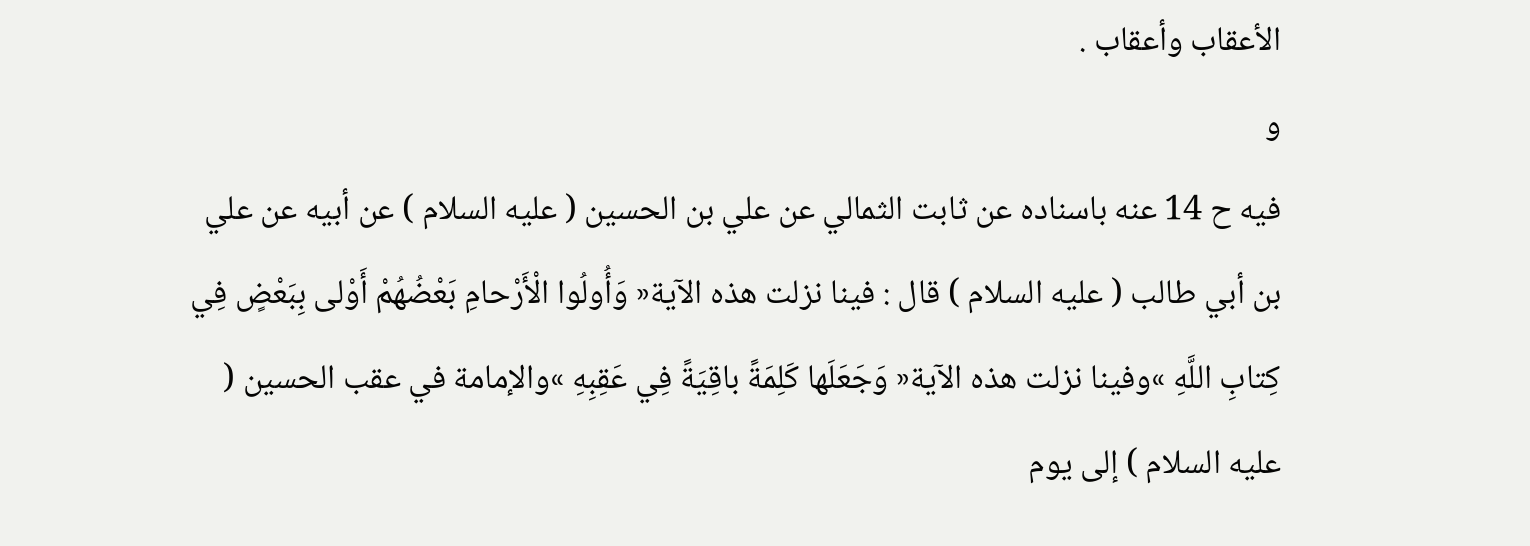الأعقاب وأعقاب .
و
فيه ح 14 عنه باسناده عن ثابت الثمالي عن علي بن الحسين ( عليه السلام ) عن أبيه عن علي بن أبي طالب ( عليه السلام ) قال : فينا نزلت هذه الآية« وَأُولُوا الْأَرْحامِ بَعْضُهُمْ أَوْلى بِبَعْضٍ فِي كِتابِ اللَّهِ »وفينا نزلت هذه الآية« وَجَعَلَها كَلِمَةً باقِيَةً فِي عَقِبِهِ »والإمامة في عقب الحسين ( عليه السلام ) إلى يوم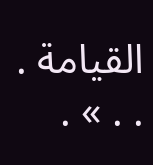القيامة . . . » .